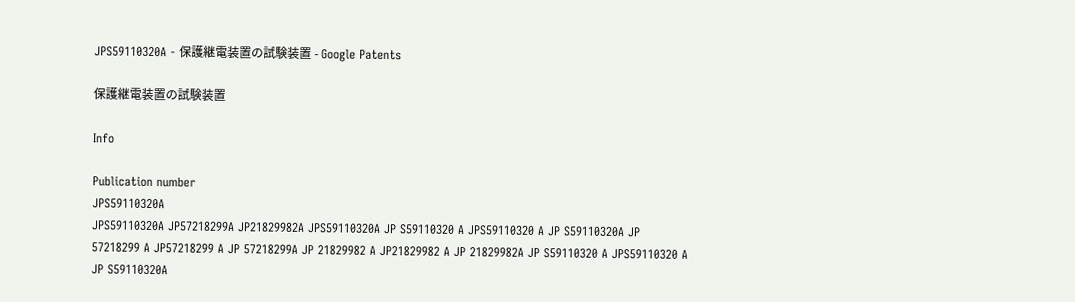JPS59110320A - 保護継電装置の試験装置 - Google Patents

保護継電装置の試験装置

Info

Publication number
JPS59110320A
JPS59110320A JP57218299A JP21829982A JPS59110320A JP S59110320 A JPS59110320 A JP S59110320A JP 57218299 A JP57218299 A JP 57218299A JP 21829982 A JP21829982 A JP 21829982A JP S59110320 A JPS59110320 A JP S59110320A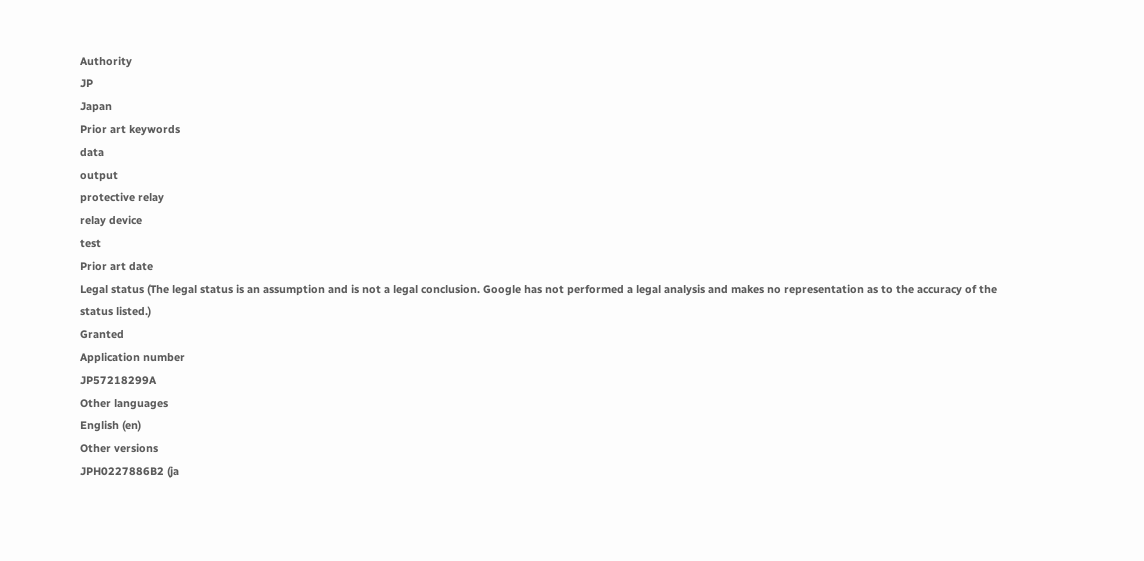Authority
JP
Japan
Prior art keywords
data
output
protective relay
relay device
test
Prior art date
Legal status (The legal status is an assumption and is not a legal conclusion. Google has not performed a legal analysis and makes no representation as to the accuracy of the status listed.)
Granted
Application number
JP57218299A
Other languages
English (en)
Other versions
JPH0227886B2 (ja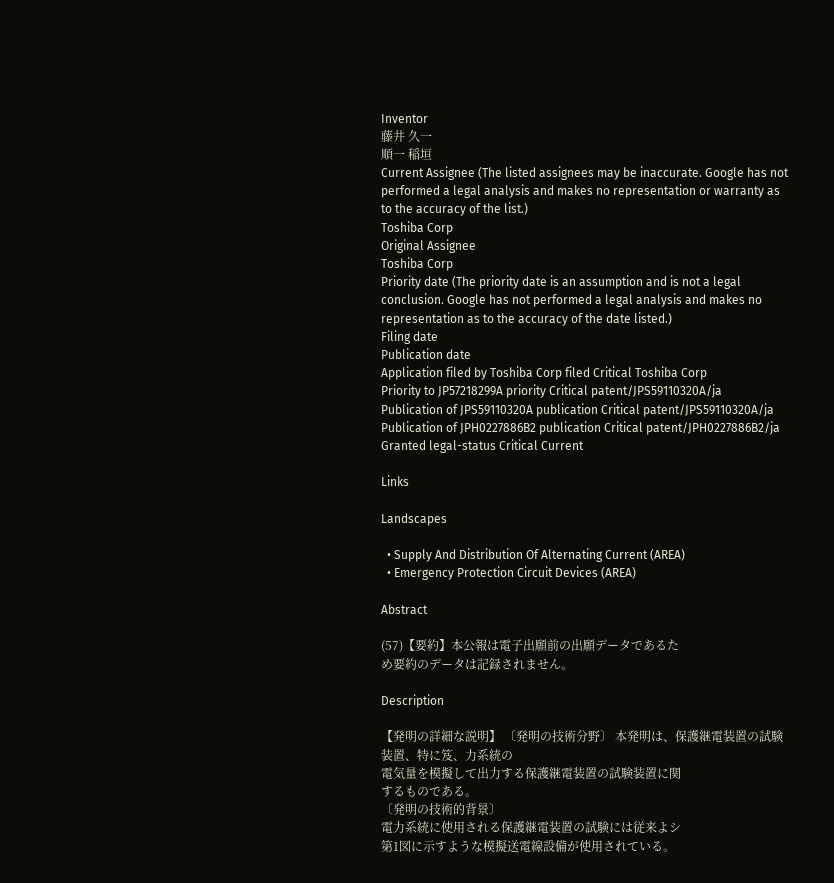Inventor
藤井 久一
順一 稲垣
Current Assignee (The listed assignees may be inaccurate. Google has not performed a legal analysis and makes no representation or warranty as to the accuracy of the list.)
Toshiba Corp
Original Assignee
Toshiba Corp
Priority date (The priority date is an assumption and is not a legal conclusion. Google has not performed a legal analysis and makes no representation as to the accuracy of the date listed.)
Filing date
Publication date
Application filed by Toshiba Corp filed Critical Toshiba Corp
Priority to JP57218299A priority Critical patent/JPS59110320A/ja
Publication of JPS59110320A publication Critical patent/JPS59110320A/ja
Publication of JPH0227886B2 publication Critical patent/JPH0227886B2/ja
Granted legal-status Critical Current

Links

Landscapes

  • Supply And Distribution Of Alternating Current (AREA)
  • Emergency Protection Circuit Devices (AREA)

Abstract

(57)【要約】本公報は電子出願前の出願データであるた
め要約のデータは記録されません。

Description

【発明の詳細な説明】 〔発明の技術分野〕 本発明は、保護継電装置の試験装置、特に笈、力系統の
電気量を模擬して出力する保護継電装置の試験装置に関
するものである。
〔発明の技術的背景〕
電力系統に使用される保護継電装置の試験には従来よシ
第1図に示すような模擬送電線設備が使用されている。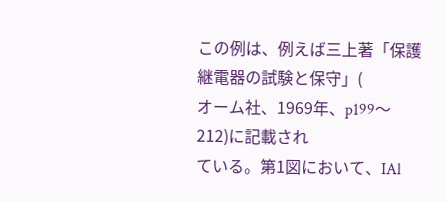この例は、例えば三上著「保護継電器の試験と保守」(
オーム社、1969年、p199〜212)に記載され
ている。第1図において、IAl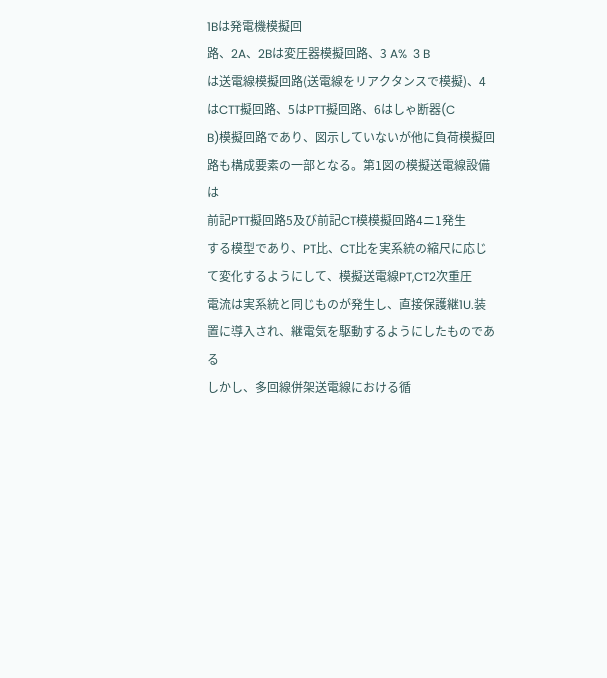1Bは発電機模擬回
路、2A、2Bは変圧器模擬回路、3 A%  3 B
は送電線模擬回路(送電線をリアクタンスで模擬)、4
はCTT擬回路、5はPTT擬回路、6はしゃ断器(C
B)模擬回路であり、図示していないが他に負荷模擬回
路も構成要素の一部となる。第1図の模擬送電線設備は
前記PTT擬回路5及び前記CT模模擬回路4ニ1発生
する模型であり、PT比、CT比を実系統の縮尺に応じ
て変化するようにして、模擬送電線PT,CT2次重圧
電流は実系統と同じものが発生し、直接保護継1U.装
置に導入され、継電気を駆動するようにしたものである
しかし、多回線併架送電線における循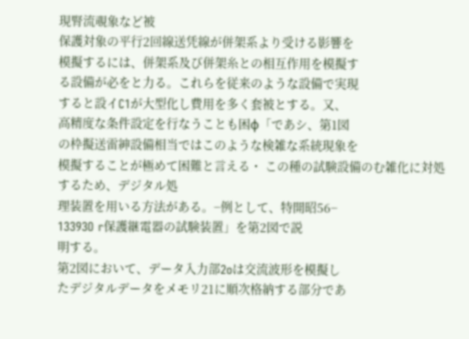現腎流覗象など被
保護対象の平行2回線送凭線が併架系より受ける影響を
模擬するには、併架系及び併架糸との相互作用を模擬す
る設備が必をと力る。これらを従来のような設備で実現
すると設イC1が大型化し費用を多く套被とする。又、
高精度な条件設定を行なうことも困φ「であシ、第1図
の枠擬送雷紳設備相当ではこのような検雑な系統現象を
模擬することが極めて困難と言える・ この種の試験設備のむ雑化に対処するため、デジタル処
理装置を用いる方法がある。−例として、特開昭56−
13393O r保護継電器の試験装置」を第2図で説
明する。
第2図において、データ入力部2oは交流波形を模擬し
たデジタルデータをメモリ21に順次格納する部分であ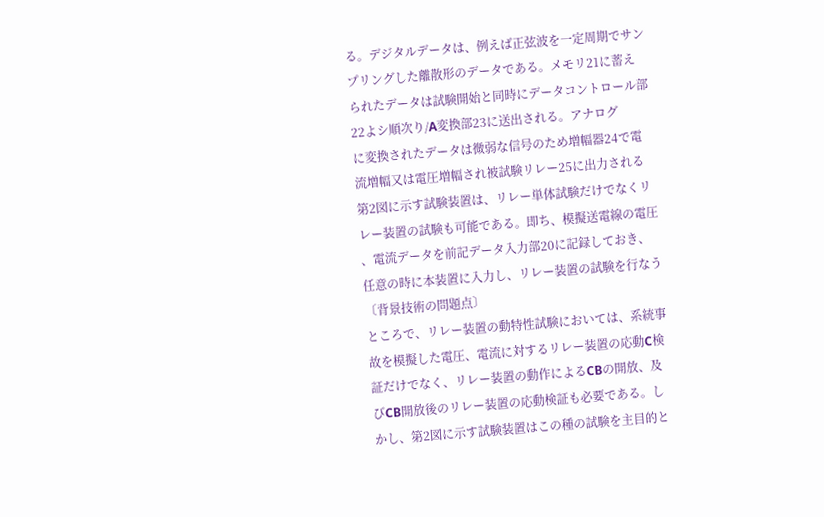る。デジタルデータは、例えば正弦波を一定周期でサン
プリングした離散形のデータである。メモリ21に蓄え
られたデータは試験開始と同時にデータコントロール部
22よシ順次り/A変換部23に送出される。アナログ
に変換されたデータは微弱な信号のため増幅器24で電
流増幅又は電圧増幅され被試験リレー25に出力される
第2図に示す試験装置は、リレー単体試験だけでなくリ
レー装置の試験も可能である。即ち、模擬送電線の電圧
、電流データを前記データ入力部20に記録しておき、
任意の時に本装置に入力し、リレー装置の試験を行なう
〔背景技術の問題点〕
ところで、リレー装置の動特性試験においては、系統事
故を模擬した電圧、電流に対するリレー装置の応動C検
証だけでなく、リレー装置の動作によるCBの開放、及
びCB開放後のリレー装置の応動検証も必要である。し
かし、第2図に示す試験装置はこの種の試験を主目的と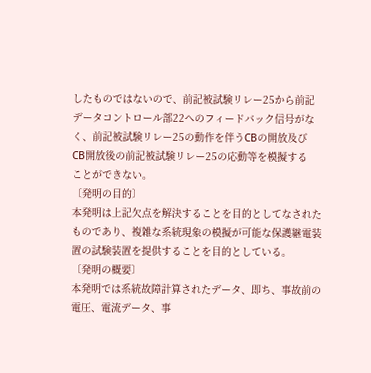したものではないので、前記被試験リレー25から前記
データコントロール部22へのフィードバック信号がな
く、前記被試験リレー25の動作を伴うCBの開放及び
CB開放後の前記被試験リレー25の応動等を模擬する
ことができない。
〔発明の目的〕
本発明は上記欠点を解決することを目的としてなされた
ものであり、複雑な系統現象の模擬が可能な保護継電装
置の試験装置を提供することを目的としている。
〔発明の概要〕
本発明では系統故障計算されたデータ、即ち、事故前の
電圧、電流データ、事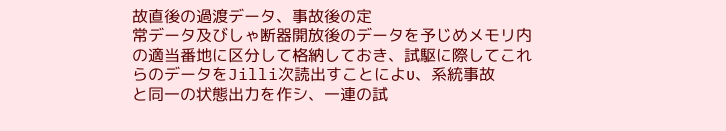故直後の過渡データ、事故後の定
常データ及びしゃ断器開放後のデータを予じめメモリ内
の適当番地に区分して格納しておき、試駆に際してこれ
らのデータをJilli次読出すことによυ、系統事故
と同一の状態出力を作シ、一連の試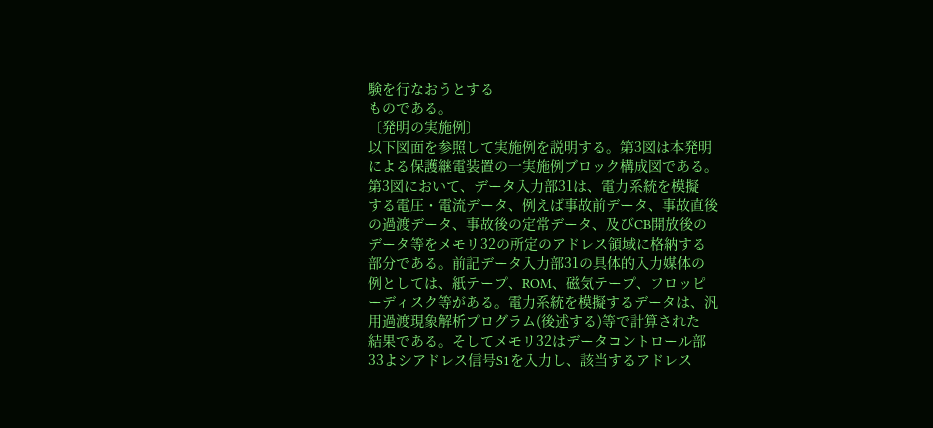験を行なおうとする
ものである。
〔発明の実施例〕
以下図面を参照して実施例を説明する。第3図は本発明
による保護継電装置の一実施例ブロック構成図である。
第3図において、データ入力部31は、電力系統を模擬
する電圧・電流データ、例えば事故前データ、事故直後
の過渡データ、事故後の定常データ、及びCB開放後の
データ等をメモリ32の所定のアドレス領域に格納する
部分である。前記データ入力部31の具体的入力媒体の
例としては、紙テープ、ROM、磁気テープ、フロッピ
ーディスク等がある。電力系統を模擬するデータは、汎
用過渡現象解析プログラム(後述する)等で計算された
結果である。そしてメモリ32はデータコントロール部
33よシアドレス信号S1を入力し、該当するアドレス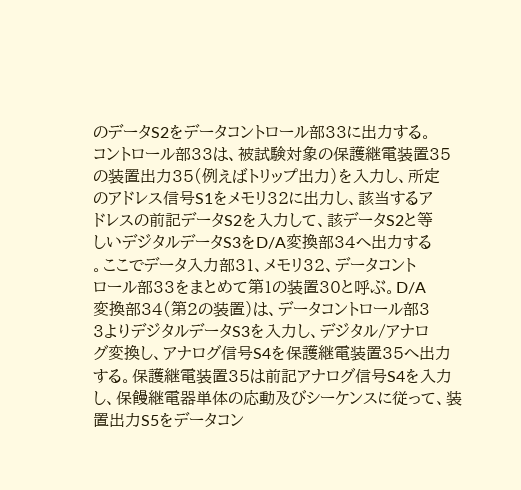のデータS2をデータコントロール部33に出力する。
コントロール部33は、被試験対象の保護継電装置35
の装置出力35(例えばトリップ出力)を入力し、所定
のアドレス信号S1をメモリ32に出力し、該当するア
ドレスの前記データS2を入力して、該データS2と等
しいデジタルデータS3をD/A変換部34へ出力する
。ここでデータ入力部31、メモリ32、データコント
ロール部33をまとめて第1の装置30と呼ぶ。D/A
変換部34(第2の装置)は、データコントロール部3
3よりデジタルデータS3を入力し、デジタル/アナロ
グ変換し、アナログ信号S4を保護継電装置35へ出力
する。保護継電装置35は前記アナログ信号S4を入力
し、保饅継電器単体の応動及びシーケンスに従って、装
置出力S5をデータコン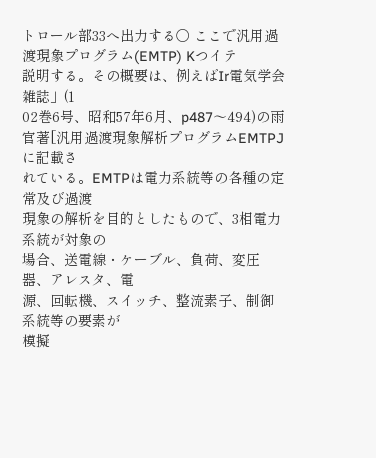トロール部33へ出力する〇 ここで汎用過渡現象プログラム(EMTP) Kつイテ
説明する。その概要は、例えばIr電気学会雑誌」(1
02巻6号、昭和57年6月、p487〜494)の雨
官著[汎用過渡現象解析プログラムEMTPJに記載さ
れている。EMTPは電力系統等の各種の定常及び過渡
現象の解析を目的としたもので、3相電力系統が対象の
場合、送電線・ケーブル、負荷、変圧器、アレスタ、電
源、回転機、スイッチ、整流素子、制御系統等の要素が
模擬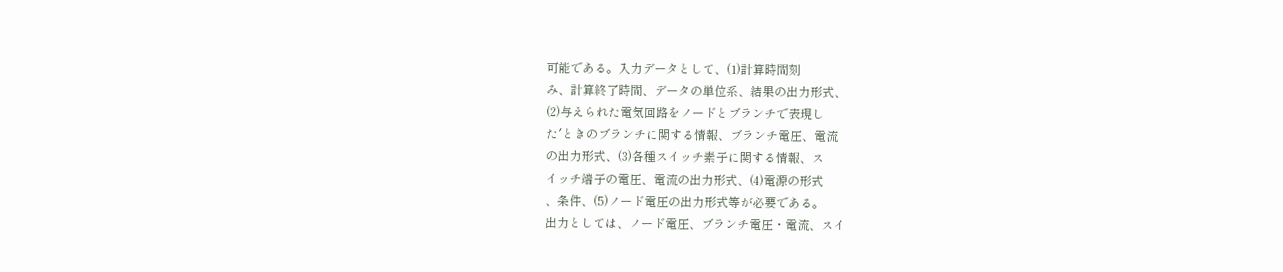可能である。入力データとして、(1)計算時間刻
み、計算終了時間、データの単位系、結果の出力形式、
(2)与えられた電気回路をノードとブランチで表現し
た′ときのブランチに関する情報、ブランチ電圧、電流
の出力形式、(3)各種スイッチ素子に関する情報、ス
イッチ端子の電圧、電流の出力形式、(4)電源の形式
、条件、(5)ノード電圧の出力形式等が必要である。
出力としては、ノード電圧、ブランチ電圧・電流、スイ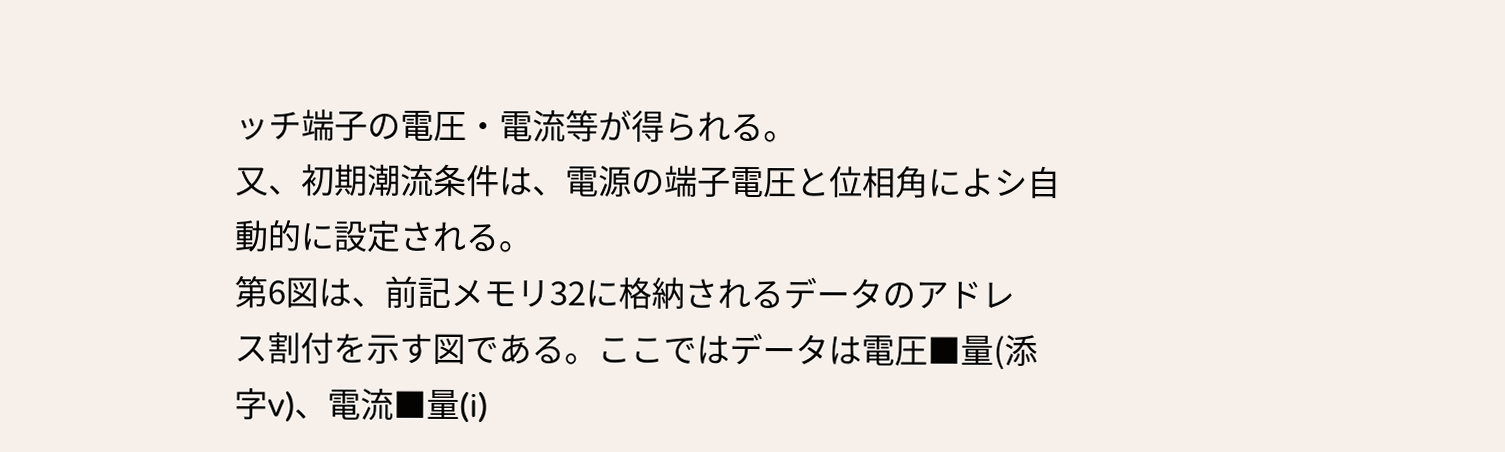ッチ端子の電圧・電流等が得られる。
又、初期潮流条件は、電源の端子電圧と位相角によシ自
動的に設定される。
第6図は、前記メモリ32に格納されるデータのアドレ
ス割付を示す図である。ここではデータは電圧■量(添
字v)、電流■量(i)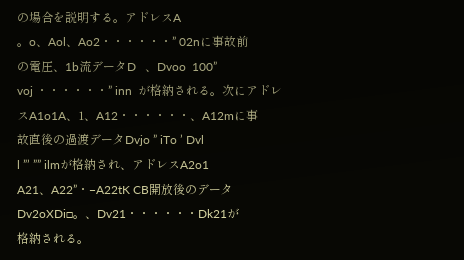の場合を説明する。アドレスA
。o、Aol、Ao2・・・・・・” 02nに事故前
の電圧、1b流データD   、Dvoo  100”
voj ・・・・・・” inn  が格納される。次にアドレ
スA1o1A、1、A12・・・・・・、A12mに事
故直後の過渡データDvjo ” iTo ’ Dvl
l ”’ ”” ilmが格納され、アドレスA2o1
A21、A22”・−A22tK CB開放後のデータ
Dv2oXDi□。、Dv21・・・・・・Dk21が
格納される。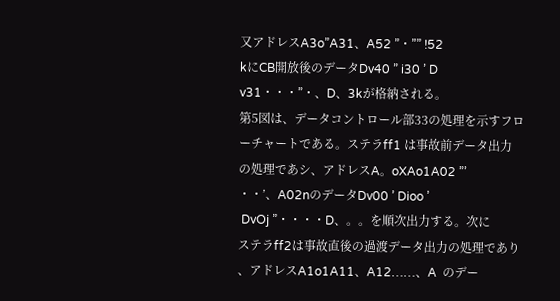又アドレスA3o”A31、A52 ”・”” !52
kにCB開放後のデータDv40 ” i30 ’ D
v31・・・”・、D、3kが格納される。
第5図は、データコントロール部33の処理を示すフロ
ーチャートである。ステラff1 は事故前データ出力
の処理であシ、アドレスA。oXAo1A02 ”’
・・’、A02nのデータDv00 ’ Dioo ’
 DvOj ”・・・・D、。。を順次出力する。次に
ステラff2は事故直後の過渡データ出力の処理であり
、アドレスA1o1A11、A12……、A  のデー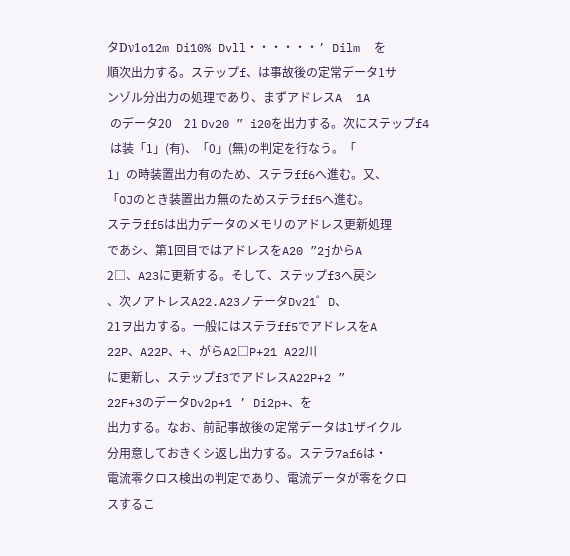タDν1o12m Di10% Dvll・・・・・・’ Dilm  を
順次出力する。ステップf、は事故後の定常データ1サ
ンゾル分出力の処理であり、まずアドレスA  1A
 のデータ20    21 Dv20 ” i20を出力する。次にステップf4
 は装「1」(有)、「0」(無)の判定を行なう。「
1」の時装置出力有のため、ステラff6へ進む。又、
「OJのとき装置出カ無のためステラff5へ進む。
ステラff5は出力データのメモリのアドレス更新処理
であシ、第1回目ではアドレスをA20 ”2jからA
2□、A23に更新する。そして、ステップf3へ戻シ
、次ノアトレスA22.A23ノテータDv21゜D、
21ヲ出カする。一般にはステラff5でアドレスをA
22P、A22P、+、がらA2□P+21 A22川
に更新し、ステップf3でアドレスA22P+2 ”
22F+3のデータDv2p+1 ’ Di2p+、を
出力する。なお、前記事故後の定常データはlザイクル
分用意しておきくシ返し出力する。ステラ7af6は・
電流零クロス検出の判定であり、電流データが零をクロ
スするこ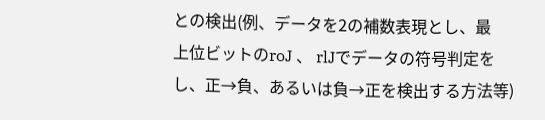との検出(例、データを2の補数表現とし、最
上位ビットのroJ 、 rlJでデータの符号判定を
し、正→負、あるいは負→正を検出する方法等)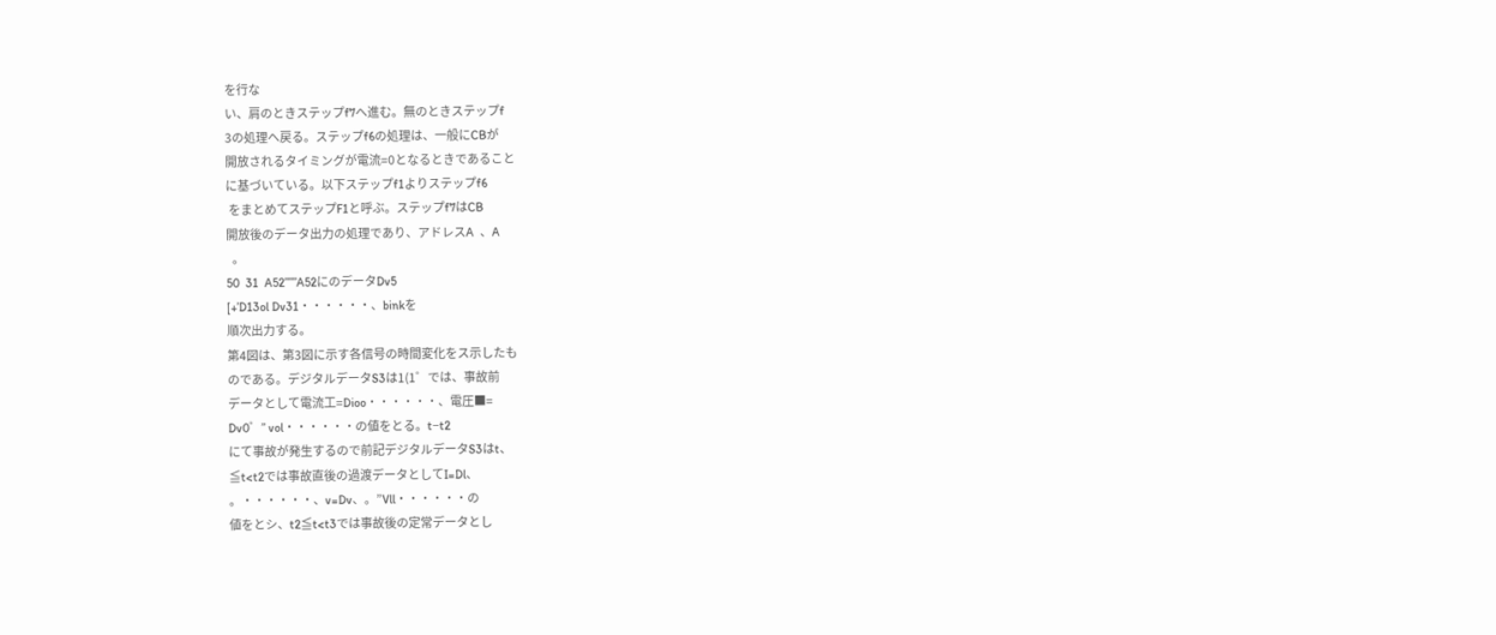を行な
い、肩のときステップf7へ進む。無のときステップf
3の処理へ戻る。ステップf6の処理は、一般にCBが
開放されるタイミングが電流=0となるときであること
に基づいている。以下ステップf1よりステップf6
 をまとめてステップF1と呼ぶ。ステップf7はCB
開放後のデータ出力の処理であり、アドレスA  、A
  。
50  31  A52”””A52にのデータDv5
[+’D13ol Dv31・・・・・・、binkを
順次出力する。
第4図は、第3図に示す各信号の時間変化をス示したも
のである。デジタルデータS3は1(1゜では、事故前
データとして電流工=Dioo・・・・・・、電圧■=
Dv0゜” vol・・・・・・の値をとる。t−t2
にて事故が発生するので前記デジタルデータS3はt、
≦t<t2では事故直後の過渡データとしてI=Dl、
。・・・・・・、v=Dv、。”Vll・・・・・・の
値をとシ、t2≦t<t3では事故後の定常データとし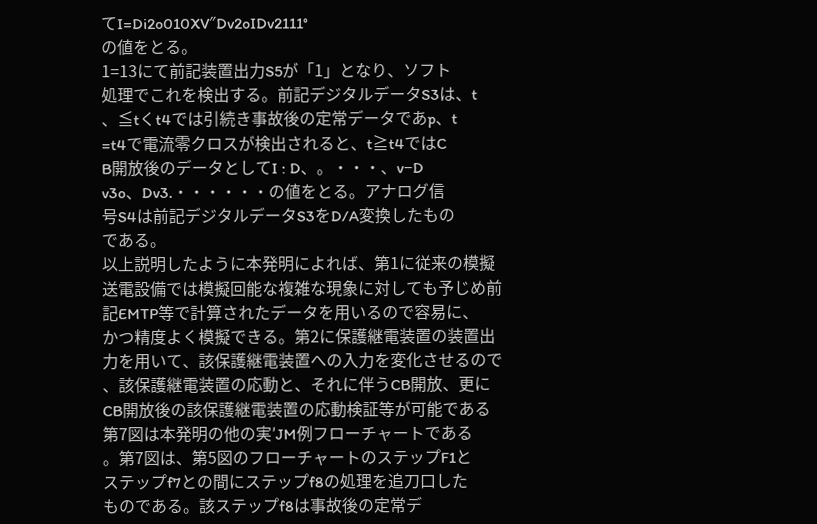てI=Di2o010XV″Dv2oIDv2111°
の値をとる。
1=13にて前記装置出力S5が「1」となり、ソフト
処理でこれを検出する。前記デジタルデータS3は、t
、≦tくt4では引続き事故後の定常データであp、t
=t4で電流零クロスが検出されると、t≧t4ではC
B開放後のデータとしてI : D、。・・・、v−D
v3o、Dv3.・・・・・・の値をとる。アナログ信
号S4は前記デジタルデータS3をD/A変換したもの
である。
以上説明したように本発明によれば、第1に従来の模擬
送電設備では模擬回能な複雑な現象に対しても予じめ前
記EMTP等で計算されたデータを用いるので容易に、
かつ精度よく模擬できる。第2に保護継電装置の装置出
力を用いて、該保護継電装置への入力を変化させるので
、該保護継電装置の応動と、それに伴うCB開放、更に
CB開放後の該保護継電装置の応動検証等が可能である
第7図は本発明の他の実′JM例フローチャートである
。第7図は、第5図のフローチャートのステップF1と
ステップf7との間にステップf8の処理を追刀口した
ものである。該ステップf8は事故後の定常デ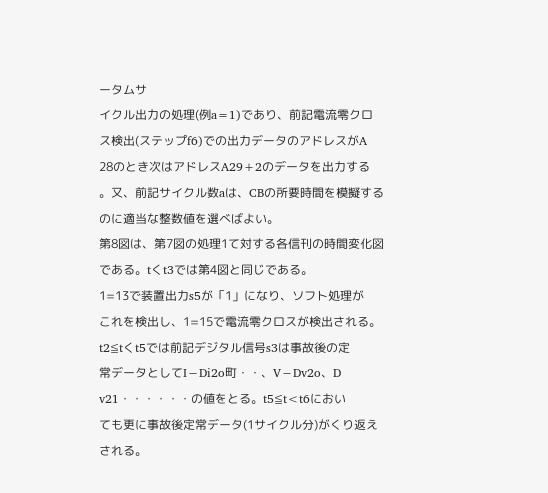ータムサ
イクル出力の処理(例a=1)であり、前記電流零クロ
ス検出(ステップf6)での出力データのアドレスがA
28のとき次はアドレスA29+2のデータを出力する
。又、前記サイクル数aは、CBの所要時間を模擬する
のに適当な整数値を選べばよい。
第8図は、第7図の処理1て対する各信刊の時間変化図
である。tくt3では第4図と同じである。
1=13で装置出力s5が「1」になり、ソフト処理が
これを検出し、1=15で電流零クロスが検出される。
t2≦tくt5では前記デジタル信号s3は事故後の定
常データとしてI−Di2o町・・、V−Dv2o、D
v21・・・・・・の値をとる。t5≦t<t6におい
ても更に事故後定常データ(1サイクル分)がくり返え
される。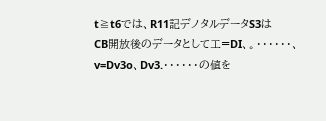t≧t6では、R11記デノタルデータS3は
CB開放後のデータとして工=DI、。・・・・・・、
v=Dv3o、Dv3.・・・・・・の値を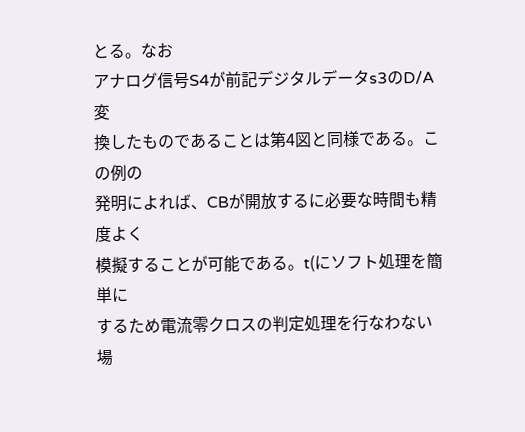とる。なお
アナログ信号S4が前記デジタルデータs3のD/A変
換したものであることは第4図と同様である。この例の
発明によれば、CBが開放するに必要な時間も精度よく
模擬することが可能である。t(にソフト処理を簡単に
するため電流零クロスの判定処理を行なわない場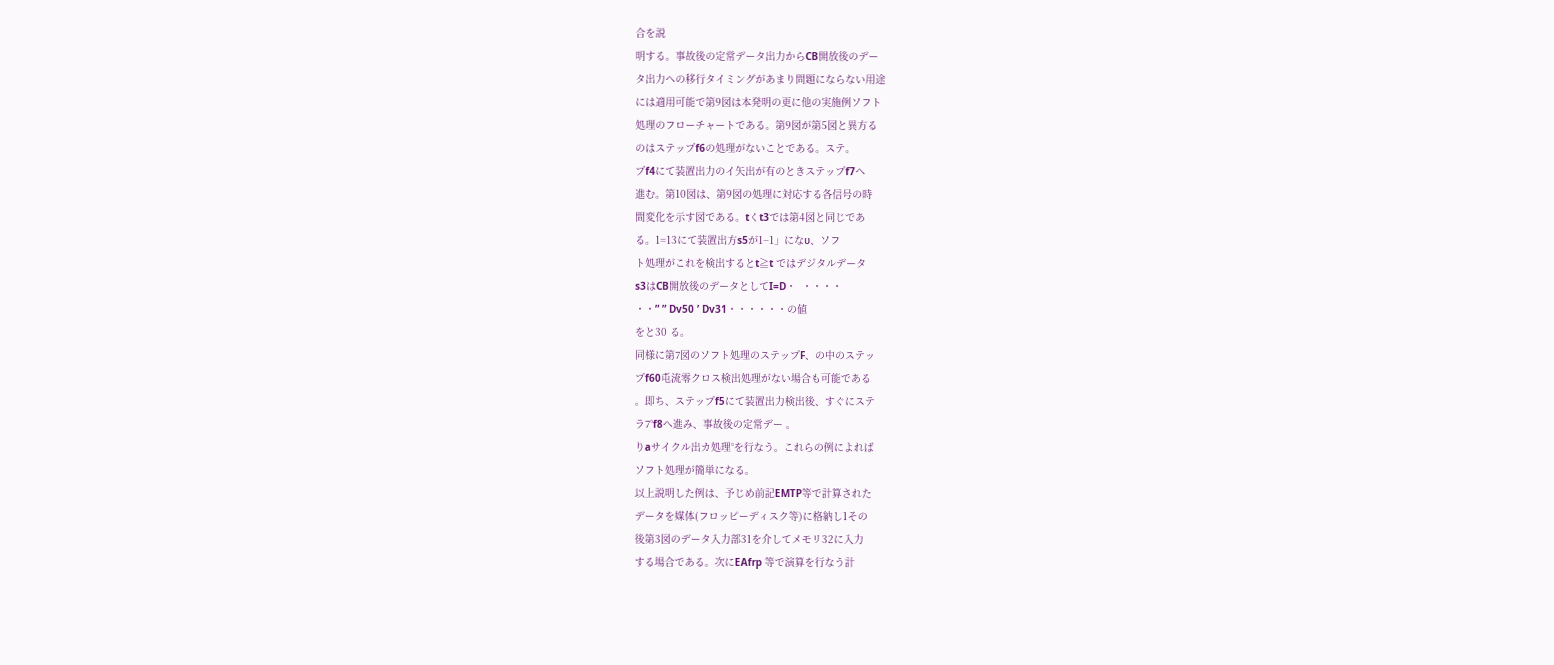合を説
明する。事故後の定常データ出力からCB開放後のデー
タ出力への移行タイミングがあまり問題にならない用途
には適用可能で第9図は本発明の更に他の実施例ソフト
処理のフローチャートである。第9図が第5図と異方る
のはステップf6の処理がないことである。ステ。
プf4にて装置出力のイ矢出が有のときステップf7へ
進む。第10図は、第9図の処理に対応する各信号の時
間変化を示す図である。tくt3では第4図と同じであ
る。1=13にて装置出方s5が1−1」になυ、ソフ
ト処理がこれを検出するとt≧t ではデジタルデータ
s3はCB開放後のデータとしてI=D・  ・・・・
・・” ” Dv50 ’ Dv31・・・・・・の値
をと30 る。
同様に第7図のソフト処理のステップF、の中のステッ
プf60屯流零クロス検出処理がない場合も可能である
。即ち、ステップf5にて装置出力検出後、すぐにステ
ラ7°f8へ進み、事故後の定常デー 。
りaサイクル出カ処理°を行なう。これらの例によれば
ソフト処理が簡単になる。
以上説明した例は、予じめ前記EMTP等で計算された
データを媒体(フロッピーディスク等)に格納し1その
後第3図のデータ入力部31を介してメモリ32に入力
する場合である。次にEAfrp 等で演算を行なう計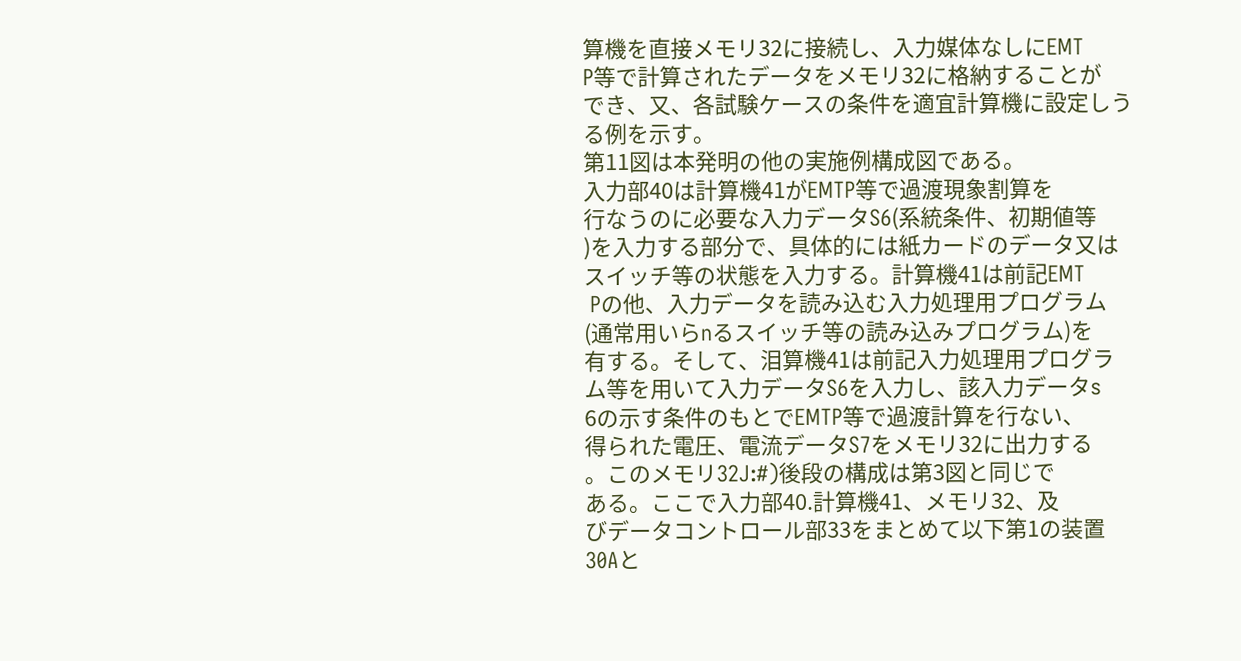算機を直接メモリ32に接続し、入力媒体なしにEMT
P等で計算されたデータをメモリ32に格納することが
でき、又、各試験ケースの条件を適宜計算機に設定しう
る例を示す。
第11図は本発明の他の実施例構成図である。
入力部40は計算機41がEMTP等で過渡現象割算を
行なうのに必要な入力データS6(系統条件、初期値等
)を入力する部分で、具体的には紙カードのデータ又は
スイッチ等の状態を入力する。計算機41は前記EMT
 Pの他、入力データを読み込む入力処理用プログラム
(通常用いらnるスイッチ等の読み込みプログラム)を
有する。そして、泪算機41は前記入力処理用プログラ
ム等を用いて入力データS6を入力し、該入力データs
6の示す条件のもとでEMTP等で過渡計算を行ない、
得られた電圧、電流データS7をメモリ32に出力する
。このメモリ32J:#)後段の構成は第3図と同じで
ある。ここで入力部40.計算機41、メモリ32、及
びデータコントロール部33をまとめて以下第1の装置
30Aと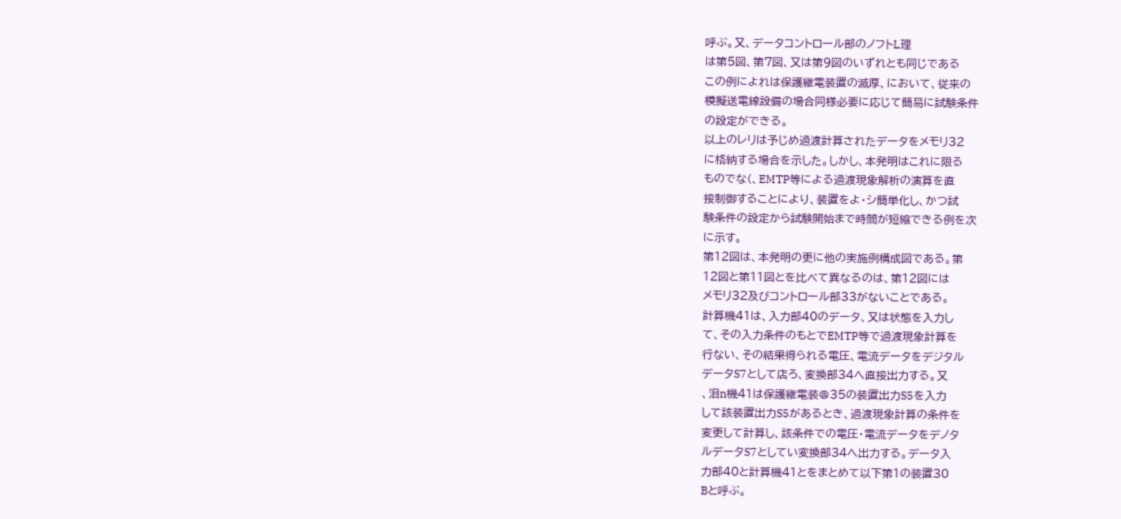呼ぶ。又、データコントロール部のノフトL理
は第5図、第7図、又は第9図のいずれとも同じである
この例によれは保護継電装置の滅厚、において、従来の
模擬送電線設備の場合同様必要に応じて簡易に試験条件
の設定ができる。
以上のレリは予じめ過渡計算されたデータをメモリ32
に格納する場合を示した。しかし、本発明はこれに限る
ものでな(、EMTP等による過渡現象解析の演算を直
接制御することにより、装置をよ・シ簡単化し、かつ試
験条件の設定から試験開始まで時間が短縮できる例を次
に示す。
第12図は、本発明の更に他の実施例構成図である。第
12図と第11図とを比べて異なるのは、第12図には
メモリ32及びコントロール部33がないことである。
計算機41は、入力部40のデータ、又は状態を入力し
て、その入力条件のもとでEMTP等で過渡現象計算を
行ない、その結果得られる電圧、電流データをデジタル
データS7として店ろ、変換部34へ直接出力する。又
、泪n機41は保護継電装@35の装置出力S5を入力
して該装置出力S5があるとき、過渡現象計算の条件を
変更して計算し、該条件での電圧・電流データをデノタ
ルデータS7としてい変換部34へ出力する。データ入
力部40と計算機41とをまとめて以下第1の装置30
Bと呼ぶ。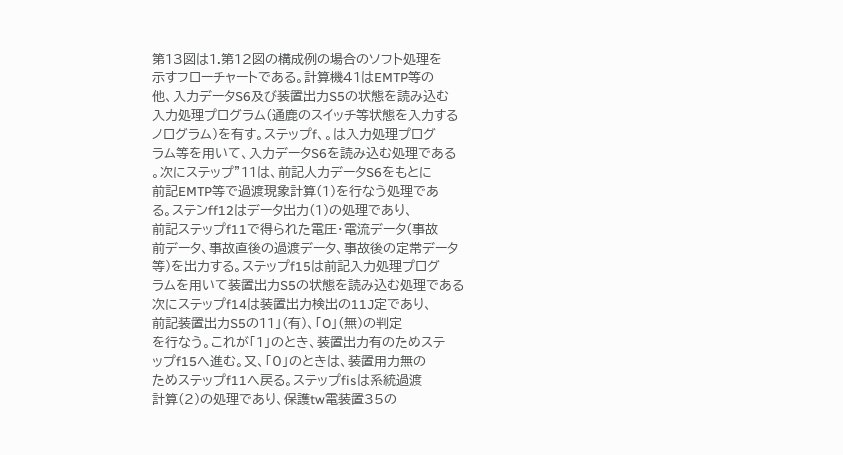第13図は1.第12図の構成例の場合のソフト処理を
示すフローチャートである。計算機41はEMTP等の
他、入力データS6及び装置出力S5の状態を読み込む
入力処理プログラム(通鹿のスイッチ等状態を入力する
ノログラム)を有す。ステップf、。は入力処理プログ
ラム等を用いて、入力データS6を読み込む処理である
。次にステップ”11は、前記人力データS6をもとに
前記EMTP等で過渡現象計算(1)を行なう処理であ
る。ステンff12はデータ出力(1)の処理であり、
前記ステップf11で得られた電圧・電流データ(事故
前データ、事故直後の過渡データ、事故後の定常データ
等)を出力する。ステップf15は前記入力処理プログ
ラムを用いて装置出力S5の状態を読み込む処理である
次にステップf14は装置出力検出の11J定であり、
前記装置出力S5の11」(有)、「O」(無)の判定
を行なう。これが「1」のとき、装置出力有のためステ
ップf15へ進む。又、「0」のときは、装置用力無の
ためステップf11へ戻る。ステップfisは系統過渡
計算(2)の処理であり、保護tw電装置35の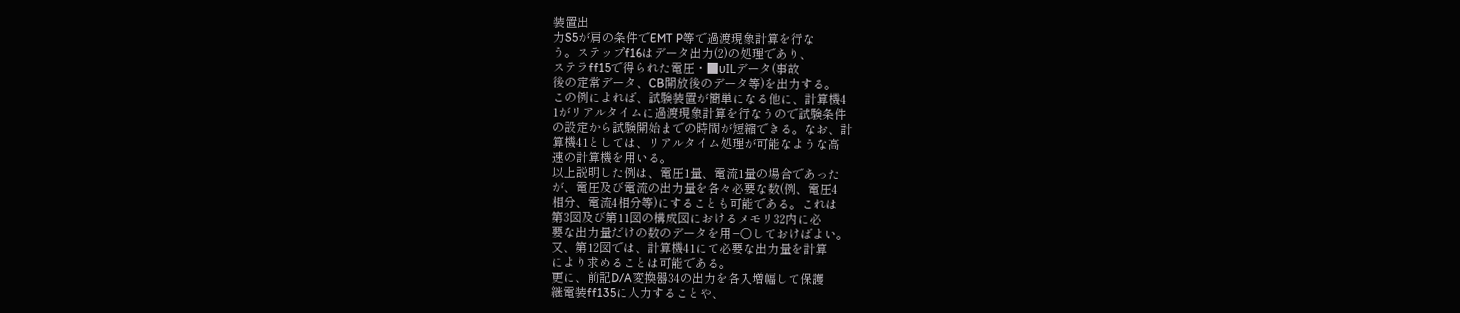装置出
力S5が肩の条件でEMT P等で過渡現象計算を行な
う。ステップf16はデータ出力(2)の処理であり、
ステラff15で得られた電圧・■υILデータ(事故
後の定常データ、CB開放後のデータ等)を出力する。
この例によれば、試験装置が簡単になる他に、計算機4
1がリアルタイムに過渡現象計算を行なうので試験条件
の設定から試験開始までの時間が短縮できる。なお、計
算機41としては、リアルタイム処理が可能なような高
速の計算機を用いる。
以上説明した例は、電圧1量、電流1量の場合であった
が、電圧及び電流の出力量を各々必要な数(例、電圧4
相分、電流4相分等)にすることも可能である。これは
第3図及び第11図の構成図におけるメモリ32内に必
要な出力量だけの数のデータを用−〇しておけばよい。
又、第12図では、計算機41にて必要な出力量を計算
により求めることは可能である。
更に、前記D/A変換器34の出力を各入増幅して保護
継電装ff135に人力することや、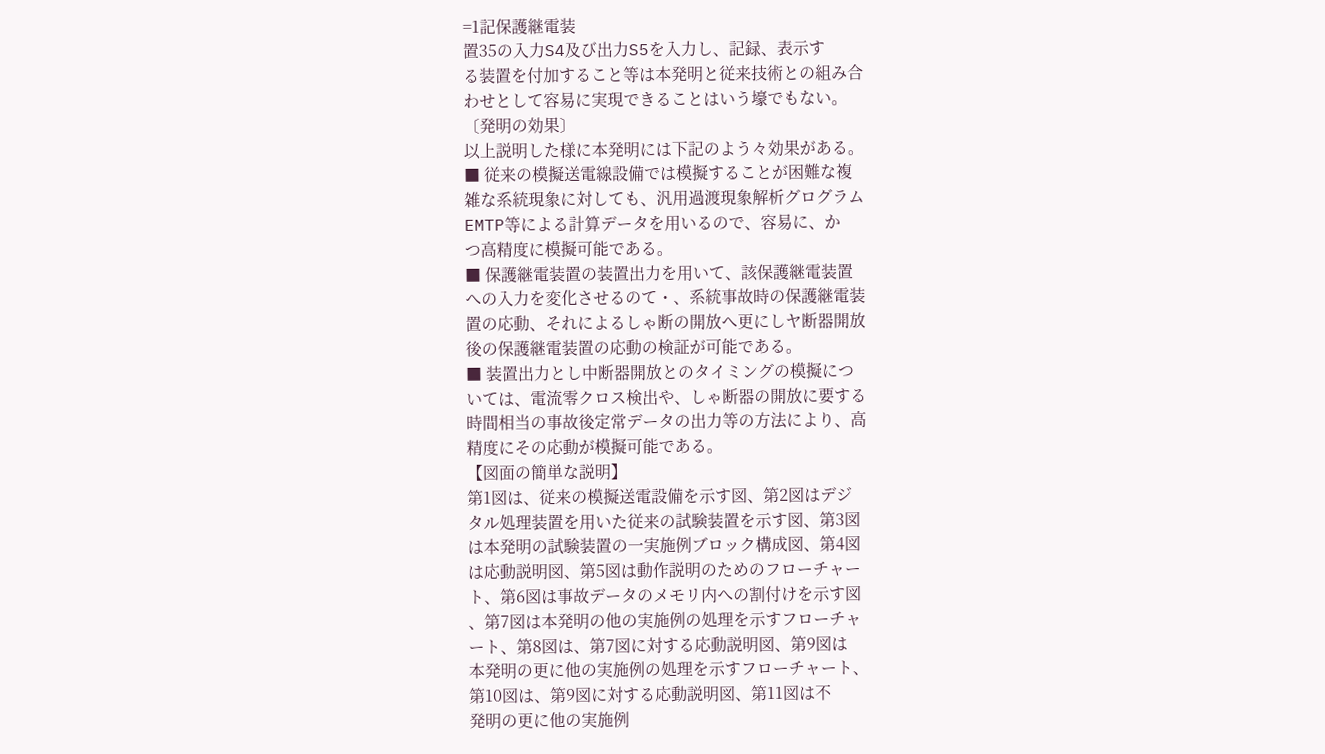=1記保護継電装
置35の入力S4及び出力S5を入力し、記録、表示す
る装置を付加すること等は本発明と従来技術との組み合
わせとして容易に実現できることはいう壕でもない。
〔発明の効果〕
以上説明した様に本発明には下記のよう々効果がある。
■ 従来の模擬送電線設備では模擬することが困難な複
雑な系統現象に対しても、汎用過渡現象解析グログラム
EMTP等による計算データを用いるので、容易に、か
つ高精度に模擬可能である。
■ 保護継電装置の装置出力を用いて、該保護継電装置
への入力を変化させるのて・、系統事故時の保護継電装
置の応動、それによるしゃ断の開放へ更にしヤ断器開放
後の保護継電装置の応動の検証が可能である。
■ 装置出力とし中断器開放とのタイミングの模擬につ
いては、電流零クロス検出や、しゃ断器の開放に要する
時間相当の事故後定常データの出力等の方法により、高
精度にその応動が模擬可能である。
【図面の簡単な説明】
第1図は、従来の模擬送電設備を示す図、第2図はデジ
タル処理装置を用いた従来の試験装置を示す図、第3図
は本発明の試験装置の一実施例ブロック構成図、第4図
は応動説明図、第5図は動作説明のためのフローチャー
ト、第6図は事故データのメモリ内への割付けを示す図
、第7図は本発明の他の実施例の処理を示すフローチャ
ート、第8図は、第7図に対する応動説明図、第9図は
本発明の更に他の実施例の処理を示すフローチャート、
第10図は、第9図に対する応動説明図、第11図は不
発明の更に他の実施例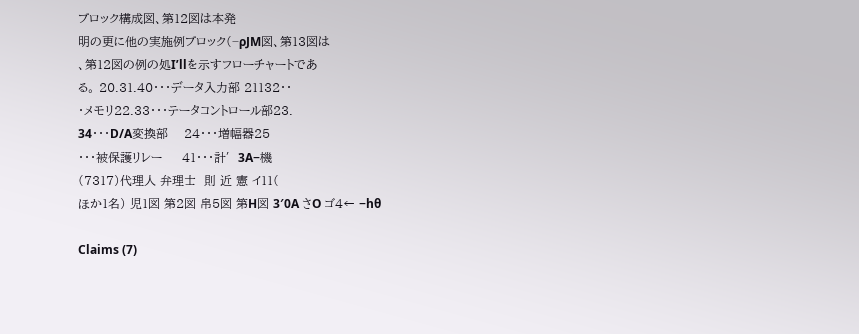ブロック構成図、第12図は本発
明の更に他の実施例ブロック(−ρJM図、第13図は
、第12図の例の処I’llを示すフローチャートであ
る。 20.31.40・・・データ入力部 21132・・
・メモリ22.33・・・テータコントロール部23.
34・・・D/A変換部    24・・・増幅器25
・・・被保護リレー     41・・・計′3A−機
(7317)代理人 弁理士  則 近 憲 イ11(
ほか1名) 児1図 第2図 帛5図 第H図 3′0A さO ゴ4← −hθ

Claims (7)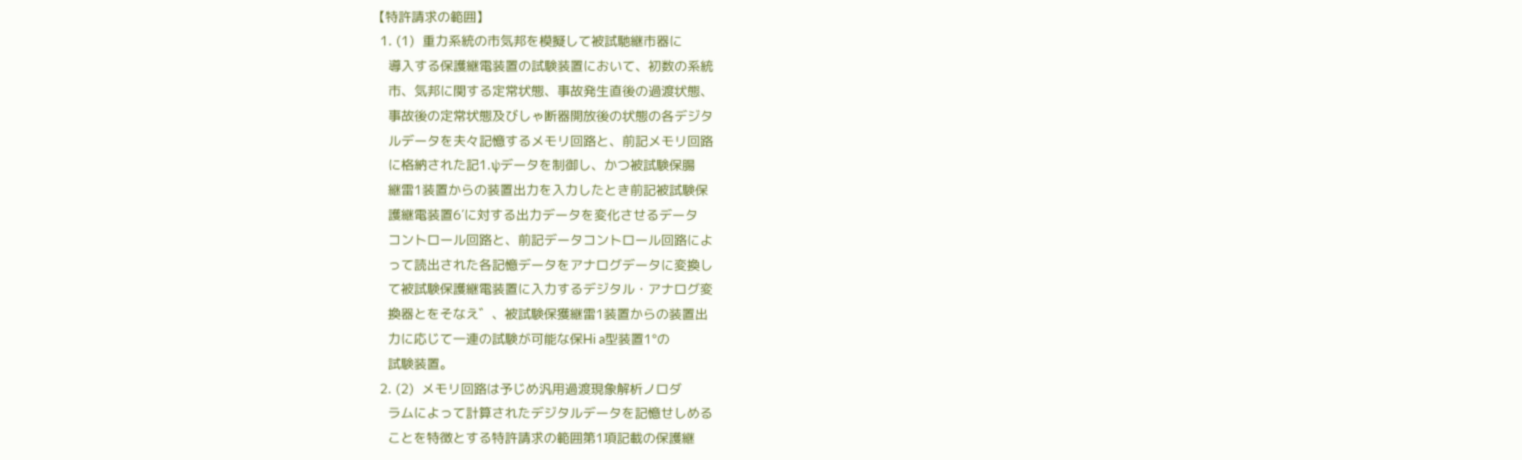【特許請求の範囲】
  1. (1)  重力系統の市気邦を模擬して被試馳継市器に
    導入する保護継電装置の試験装置において、初数の系統
    市、気邦に関する定常状態、事故発生直後の過渡状態、
    事故後の定常状態及びしゃ断器開放後の状態の各デジタ
    ルデータを夫々記憶するメモリ回路と、前記メモリ回路
    に格納された記1.ψデータを制御し、かつ被試験保腸
    継雷1装置からの装置出力を入力したとき前記被試験保
    護継電装置6′に対する出力データを変化させるデータ
    コントロール回路と、前記データコントロール回路によ
    って読出された各記憶データをアナログデータに変換し
    て被試験保護継電装置に入力するデジタル・アナログ変
    換器とをそなえ゛、被試験保獲継雷1装置からの装置出
    力に応じて一連の試験が可能な保Hi a型装置1°の
    試験装置。
  2. (2)  メモリ回路は予じめ汎用過渡現象解析ノロダ
    ラムによって計算されたデジタルデータを記憶せしめる
    ことを特徴とする特許請求の範囲第1項記載の保護継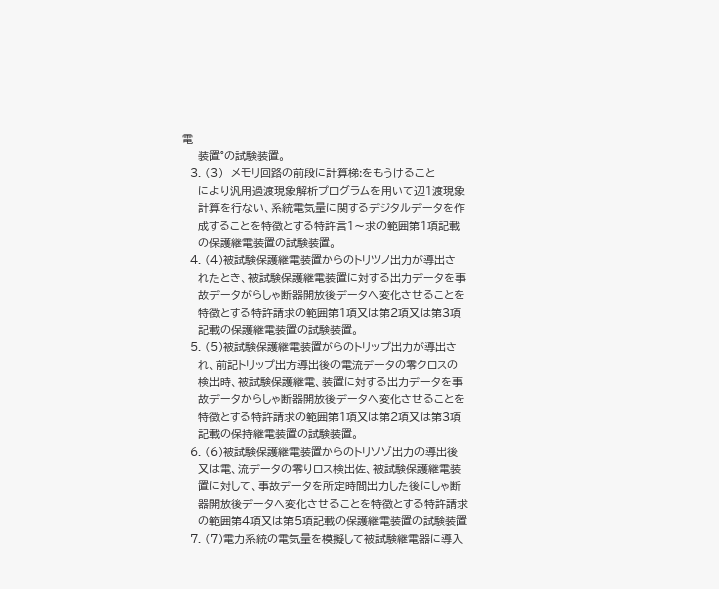電
    装置°の試験装置。
  3. (3)  メモリ回路の前段に計算梯:をもうけること
    により汎用過渡現象解析プログラムを用いて辺1渡現象
    計算を行ない、系統電気量に関するデジタルデータを作
    成することを特徴とする特許言1〜求の範囲第1項記載
    の保護継電装置の試験装置。
  4. (4)被試験保護継電装置からのトリツノ出力が導出さ
    れたとき、被試験保護継電装置に対する出力データを事
    故データがらしゃ断器開放後データへ変化させることを
    特徴とする特許請求の範囲第1項又は第2項又は第3項
    記載の保護継電装置の試験装置。
  5. (5)被試験保護継電装置がらのトリップ出力が導出さ
    れ、前記トリップ出方導出後の電流データの零クロスの
    検出時、被試験保護継電、装置に対する出力データを事
    故データからしゃ断器開放後データへ変化させることを
    特徴とする特許請求の範囲第1項又は第2項又は第3項
    記載の保持継電装置の試験装置。
  6. (6)被試験保護継電装置からのトリソゾ出力の導出後
    又は電、流データの零りロス検出佐、被試験保護継電装
    置に対して、事故データを所定時間出力した後にしゃ断
    器開放後データへ変化させることを特徴とする特許請求
    の範囲第4項又は第5項記載の保護継電装置の試験装置
  7. (7)電力系統の電気量を模擬して被試験継電器に導入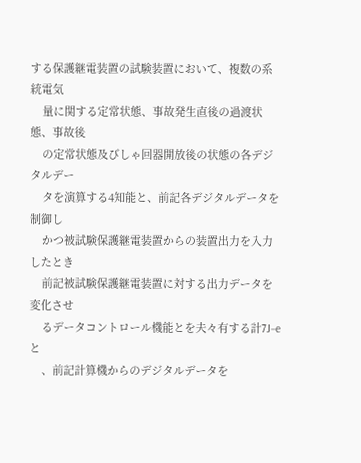する保護継電装置の試験装置において、複数の系統電気
    量に関する定常状態、事故発生直後の過渡状態、事故後
    の定常状態及びしゃ回器開放後の状態の各デジタルデー
    タを演算する4知能と、前記各デジタルデータを制御し
    かつ被試験保護継電装置からの装置出力を入力したとき
    前記被試験保護継電装置に対する出力データを変化させ
    るデータコントロール機能とを夫々有する計7J−eと
    、前記計算機からのデジタルデータを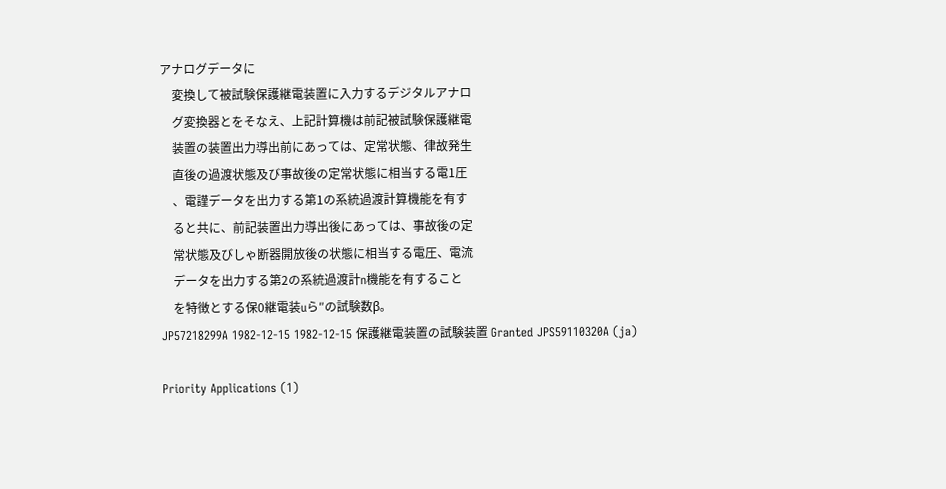アナログデータに
    変換して被試験保護継電装置に入力するデジタルアナロ
    グ変換器とをそなえ、上記計算機は前記被試験保護継電
    装置の装置出力導出前にあっては、定常状態、律故発生
    直後の過渡状態及び事故後の定常状態に相当する電1圧
    、電謹データを出力する第1の系統過渡計算機能を有す
    ると共に、前記装置出力導出後にあっては、事故後の定
    常状態及びしゃ断器開放後の状態に相当する電圧、電流
    データを出力する第2の系統過渡計n機能を有すること
    を特徴とする保0継電装uら″の試験数β。
JP57218299A 1982-12-15 1982-12-15 保護継電装置の試験装置 Granted JPS59110320A (ja)

Priority Applications (1)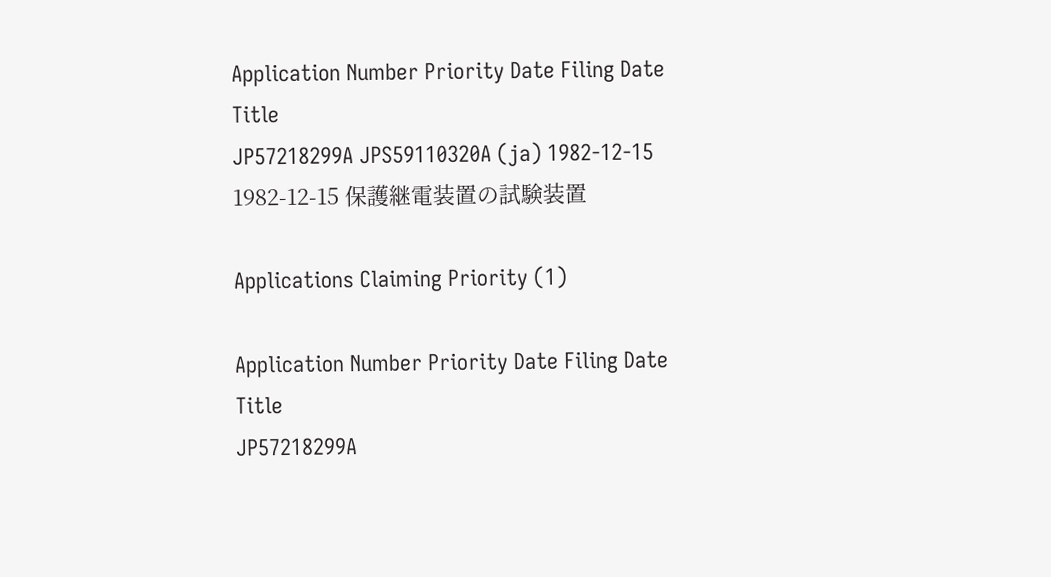Application Number Priority Date Filing Date Title
JP57218299A JPS59110320A (ja) 1982-12-15 1982-12-15 保護継電装置の試験装置

Applications Claiming Priority (1)

Application Number Priority Date Filing Date Title
JP57218299A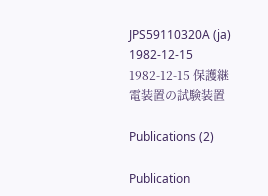JPS59110320A (ja) 1982-12-15 1982-12-15 保護継電装置の試験装置

Publications (2)

Publication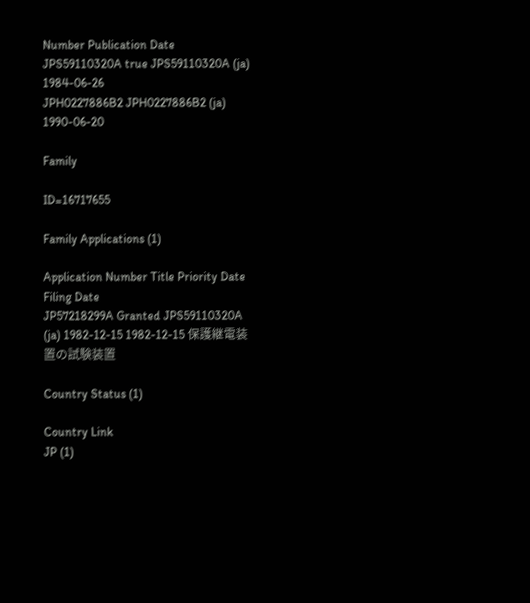Number Publication Date
JPS59110320A true JPS59110320A (ja) 1984-06-26
JPH0227886B2 JPH0227886B2 (ja) 1990-06-20

Family

ID=16717655

Family Applications (1)

Application Number Title Priority Date Filing Date
JP57218299A Granted JPS59110320A (ja) 1982-12-15 1982-12-15 保護継電装置の試験装置

Country Status (1)

Country Link
JP (1)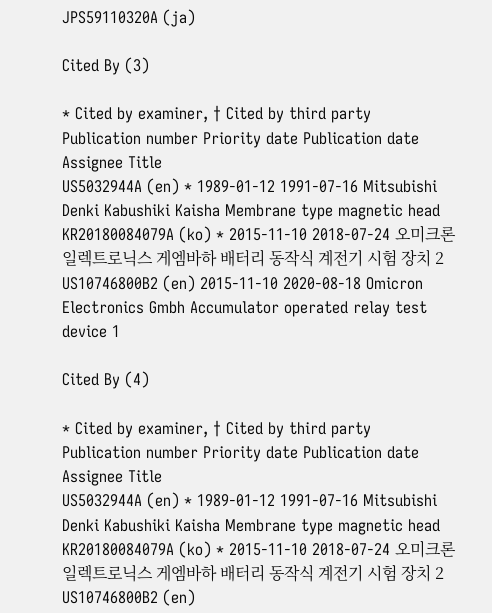JPS59110320A (ja)

Cited By (3)

* Cited by examiner, † Cited by third party
Publication number Priority date Publication date Assignee Title
US5032944A (en) * 1989-01-12 1991-07-16 Mitsubishi Denki Kabushiki Kaisha Membrane type magnetic head
KR20180084079A (ko) * 2015-11-10 2018-07-24 오미크론 일렉트로닉스 게엠바하 배터리 동작식 계전기 시험 장치 2
US10746800B2 (en) 2015-11-10 2020-08-18 Omicron Electronics Gmbh Accumulator operated relay test device 1

Cited By (4)

* Cited by examiner, † Cited by third party
Publication number Priority date Publication date Assignee Title
US5032944A (en) * 1989-01-12 1991-07-16 Mitsubishi Denki Kabushiki Kaisha Membrane type magnetic head
KR20180084079A (ko) * 2015-11-10 2018-07-24 오미크론 일렉트로닉스 게엠바하 배터리 동작식 계전기 시험 장치 2
US10746800B2 (en)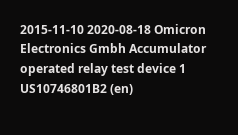2015-11-10 2020-08-18 Omicron Electronics Gmbh Accumulator operated relay test device 1
US10746801B2 (en)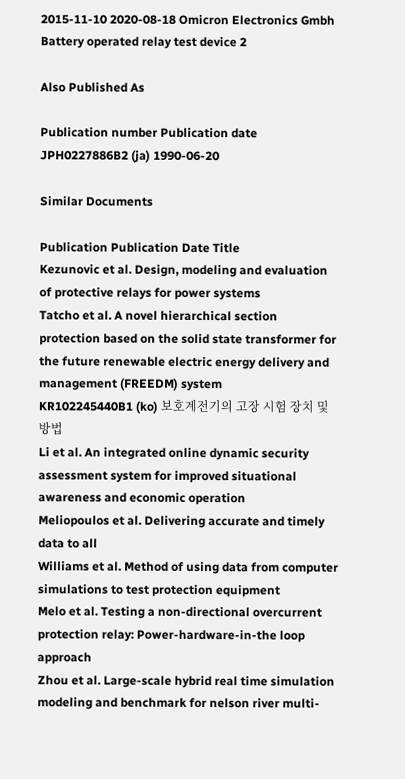2015-11-10 2020-08-18 Omicron Electronics Gmbh Battery operated relay test device 2

Also Published As

Publication number Publication date
JPH0227886B2 (ja) 1990-06-20

Similar Documents

Publication Publication Date Title
Kezunovic et al. Design, modeling and evaluation of protective relays for power systems
Tatcho et al. A novel hierarchical section protection based on the solid state transformer for the future renewable electric energy delivery and management (FREEDM) system
KR102245440B1 (ko) 보호계전기의 고장 시험 장치 및 방법
Li et al. An integrated online dynamic security assessment system for improved situational awareness and economic operation
Meliopoulos et al. Delivering accurate and timely data to all
Williams et al. Method of using data from computer simulations to test protection equipment
Melo et al. Testing a non-directional overcurrent protection relay: Power-hardware-in-the loop approach
Zhou et al. Large-scale hybrid real time simulation modeling and benchmark for nelson river multi-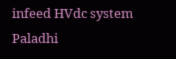infeed HVdc system
Paladhi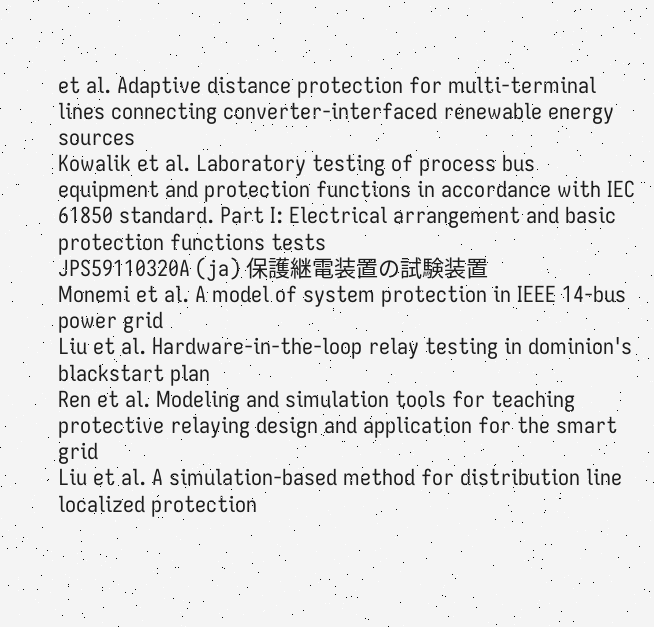et al. Adaptive distance protection for multi-terminal lines connecting converter-interfaced renewable energy sources
Kowalik et al. Laboratory testing of process bus equipment and protection functions in accordance with IEC 61850 standard. Part I: Electrical arrangement and basic protection functions tests
JPS59110320A (ja) 保護継電装置の試験装置
Monemi et al. A model of system protection in IEEE 14-bus power grid
Liu et al. Hardware-in-the-loop relay testing in dominion's blackstart plan
Ren et al. Modeling and simulation tools for teaching protective relaying design and application for the smart grid
Liu et al. A simulation-based method for distribution line localized protection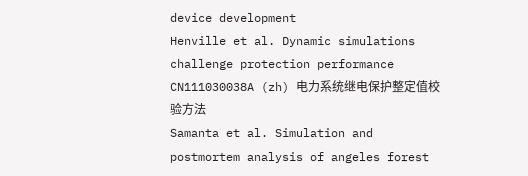device development
Henville et al. Dynamic simulations challenge protection performance
CN111030038A (zh) 电力系统继电保护整定值校验方法
Samanta et al. Simulation and postmortem analysis of angeles forest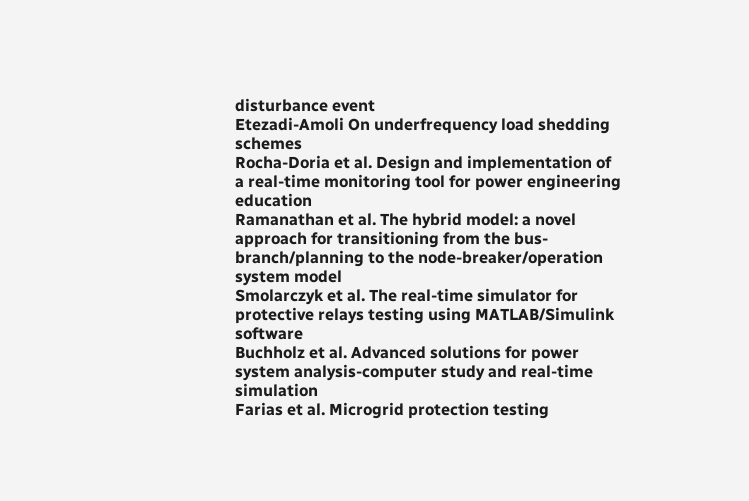disturbance event
Etezadi-Amoli On underfrequency load shedding schemes
Rocha‐Doria et al. Design and implementation of a real‐time monitoring tool for power engineering education
Ramanathan et al. The hybrid model: a novel approach for transitioning from the bus-branch/planning to the node-breaker/operation system model
Smolarczyk et al. The real-time simulator for protective relays testing using MATLAB/Simulink software
Buchholz et al. Advanced solutions for power system analysis-computer study and real-time simulation
Farias et al. Microgrid protection testing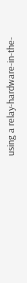using a relay-hardware-in-the-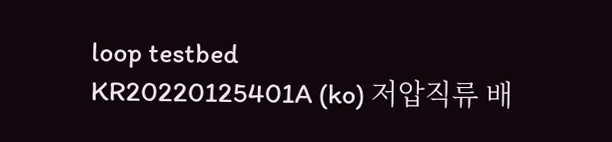loop testbed
KR20220125401A (ko) 저압직류 배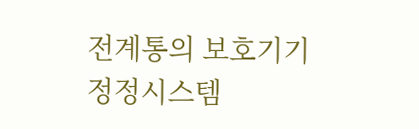전계통의 보호기기 정정시스템